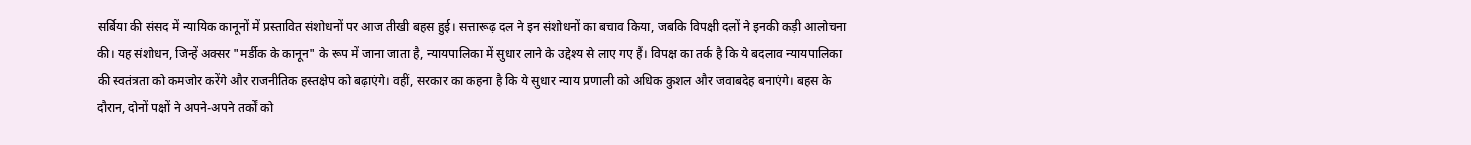सर्बिया की संसद में न्यायिक कानूनों में प्रस्तावित संशोधनों पर आज तीखी बहस हुई। सत्तारूढ़ दल ने इन संशोधनों का बचाव किया, जबकि विपक्षी दलों ने इनकी कड़ी आलोचना की। यह संशोधन, जिन्हें अक्सर "मर्डीक के कानून" के रूप में जाना जाता है, न्यायपालिका में सुधार लाने के उद्देश्य से लाए गए हैं। विपक्ष का तर्क है कि ये बदलाव न्यायपालिका की स्वतंत्रता को कमजोर करेंगे और राजनीतिक हस्तक्षेप को बढ़ाएंगे। वहीं, सरकार का कहना है कि ये सुधार न्याय प्रणाली को अधिक कुशल और जवाबदेह बनाएंगे। बहस के दौरान, दोनों पक्षों ने अपने-अपने तर्कों को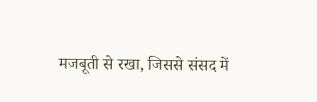मजबूती से रखा, जिससे संसद में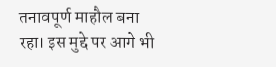तनावपूर्ण माहौल बना रहा। इस मुद्दे पर आगे भी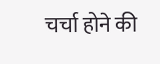चर्चा होने की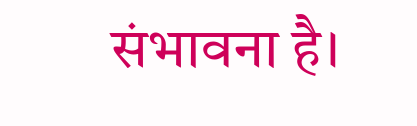संभावना है।